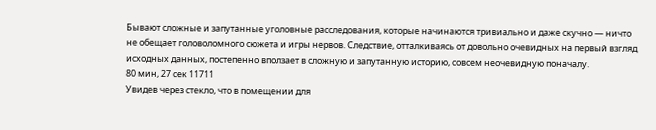Бывают сложные и запутанные уголовные расследования, которые начинаются тривиально и даже скучно — ничто не обещает головоломного сюжета и игры нервов. Следствие, отталкиваясь от довольно очевидных на первый взгляд исходных данных, постепенно вползает в сложную и запутанную историю, совсем неочевидную поначалу.
80 мин, 27 сек 11711
Увидев через стекло, что в помещении для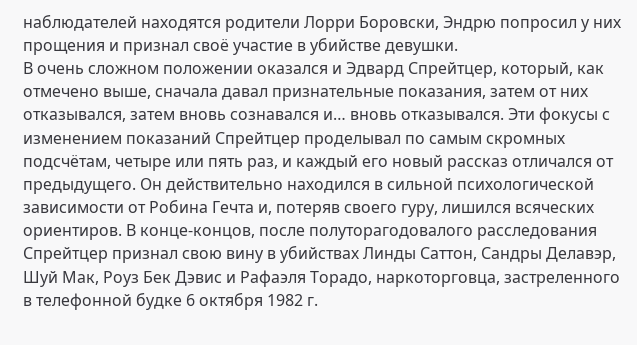наблюдателей находятся родители Лорри Боровски, Эндрю попросил у них прощения и признал своё участие в убийстве девушки.
В очень сложном положении оказался и Эдвард Спрейтцер, который, как отмечено выше, сначала давал признательные показания, затем от них отказывался, затем вновь сознавался и… вновь отказывался. Эти фокусы с изменением показаний Спрейтцер проделывал по самым скромных подсчётам, четыре или пять раз, и каждый его новый рассказ отличался от предыдущего. Он действительно находился в сильной психологической зависимости от Робина Гечта и, потеряв своего гуру, лишился всяческих ориентиров. В конце-концов, после полуторагодовалого расследования Спрейтцер признал свою вину в убийствах Линды Саттон, Сандры Делавэр, Шуй Мак, Роуз Бек Дэвис и Рафаэля Торадо, наркоторговца, застреленного в телефонной будке 6 октября 1982 г.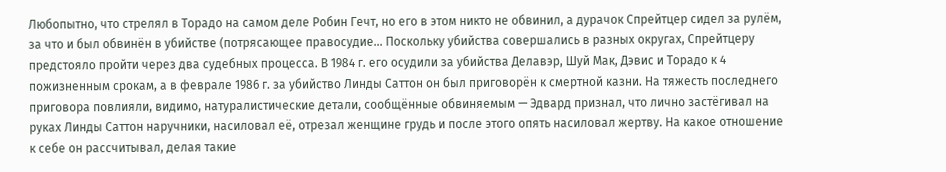Любопытно, что стрелял в Торадо на самом деле Робин Гечт, но его в этом никто не обвинил, а дурачок Спрейтцер сидел за рулём, за что и был обвинён в убийстве (потрясающее правосудие… Поскольку убийства совершались в разных округах, Спрейтцеру предстояло пройти через два судебных процесса. В 1984 г. его осудили за убийства Делавэр, Шуй Мак, Дэвис и Торадо к 4 пожизненным срокам, а в феврале 1986 г. за убийство Линды Саттон он был приговорён к смертной казни. На тяжесть последнего приговора повлияли, видимо, натуралистические детали, сообщённые обвиняемым — Эдвард признал, что лично застёгивал на руках Линды Саттон наручники, насиловал её, отрезал женщине грудь и после этого опять насиловал жертву. На какое отношение к себе он рассчитывал, делая такие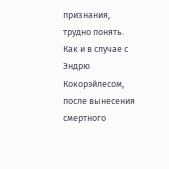признания, трудно понять.
Как и в случае с Эндрю Кокорэйлесом, после вынесения смертного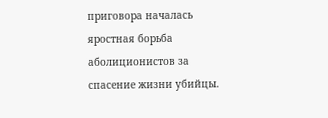приговора началась яростная борьба аболиционистов за спасение жизни убийцы.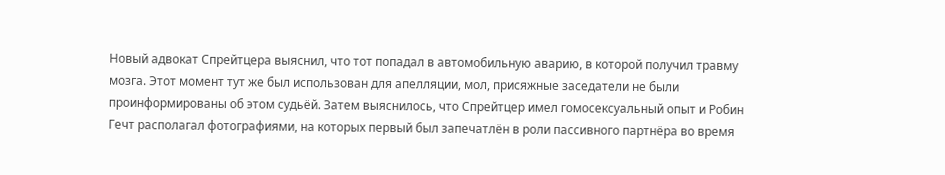Новый адвокат Спрейтцера выяснил, что тот попадал в автомобильную аварию, в которой получил травму мозга. Этот момент тут же был использован для апелляции, мол, присяжные заседатели не были проинформированы об этом судьёй. Затем выяснилось, что Спрейтцер имел гомосексуальный опыт и Робин Гечт располагал фотографиями, на которых первый был запечатлён в роли пассивного партнёра во время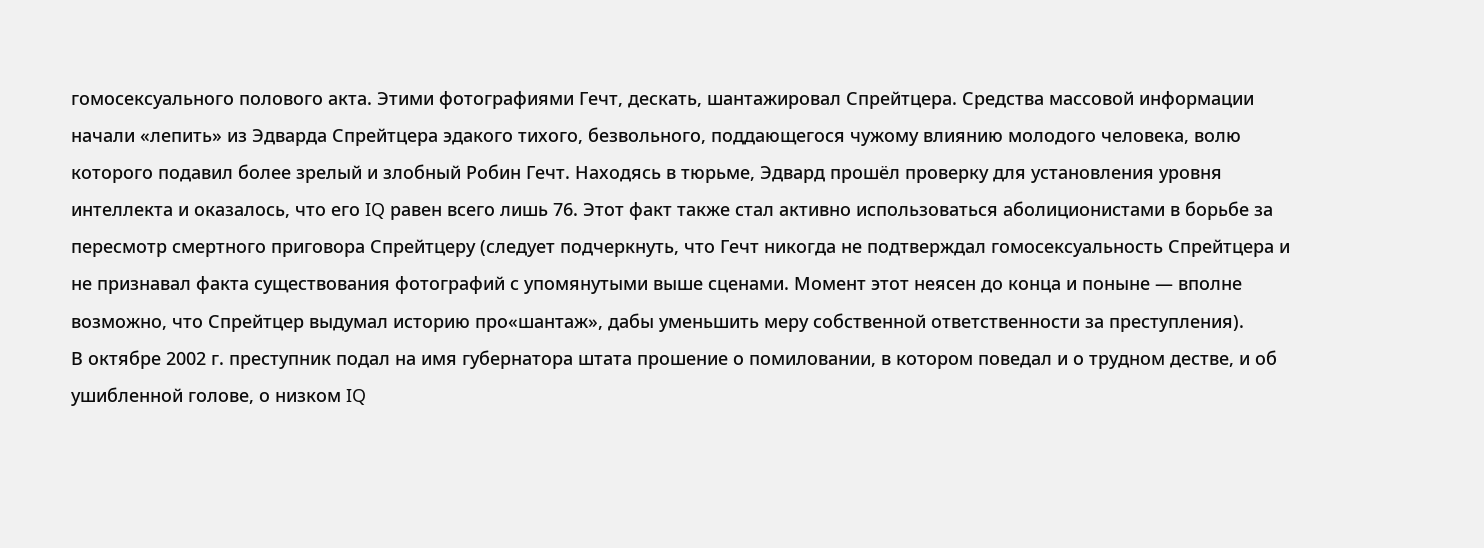гомосексуального полового акта. Этими фотографиями Гечт, дескать, шантажировал Спрейтцера. Средства массовой информации начали «лепить» из Эдварда Спрейтцера эдакого тихого, безвольного, поддающегося чужому влиянию молодого человека, волю которого подавил более зрелый и злобный Робин Гечт. Находясь в тюрьме, Эдвард прошёл проверку для установления уровня интеллекта и оказалось, что его IQ равен всего лишь 76. Этот факт также стал активно использоваться аболиционистами в борьбе за пересмотр смертного приговора Спрейтцеру (следует подчеркнуть, что Гечт никогда не подтверждал гомосексуальность Спрейтцера и не признавал факта существования фотографий с упомянутыми выше сценами. Момент этот неясен до конца и поныне — вполне возможно, что Спрейтцер выдумал историю про«шантаж», дабы уменьшить меру собственной ответственности за преступления).
В октябре 2002 г. преступник подал на имя губернатора штата прошение о помиловании, в котором поведал и о трудном дестве, и об ушибленной голове, о низком IQ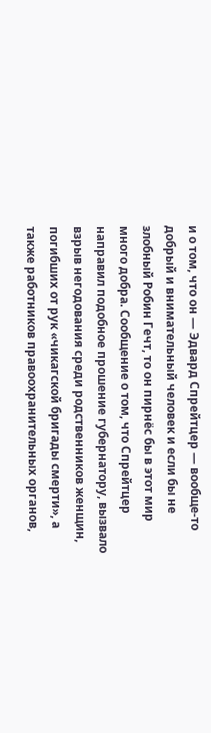и о том, что он — Эдвард Спрейтцер — вообще-то добрый и внимательный человек и если бы не злобный Робин Гечт, то он пирнёс бы в этот мир много добра. Сообщение о том, что Спрейтцер направил подобное прошение губернатору, вызвало взрыв негодования среди родственников женщин, погибших от рук «чикагской бригады смерти», а также работников правоохранительных органов,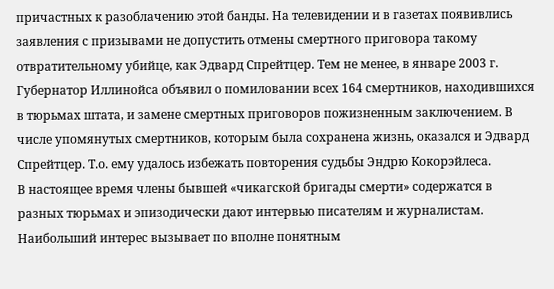причастных к разоблачению этой банды. На телевидении и в газетах появивлись заявления с призывами не допустить отмены смертного приговора такому отвратительному убийце, как Эдвард Спрейтцер. Тем не менее, в январе 2003 г. Губернатор Иллинойса объявил о помиловании всех 164 смертников, находившихся в тюрьмах штата, и замене смертных приговоров пожизненным заключением. В числе упомянутых смертников, которым была сохранена жизнь, оказался и Эдвард Спрейтцер. Т.о. ему удалось избежать повторения судьбы Эндрю Кокорэйлеса.
В настоящее время члены бывшей «чикагской бригады смерти» содержатся в разных тюрьмах и эпизодически дают интервью писателям и журналистам. Наибольший интерес вызывает по вполне понятным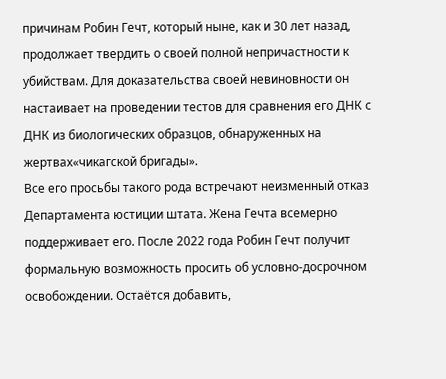причинам Робин Гечт, который ныне, как и 30 лет назад, продолжает твердить о своей полной непричастности к убийствам. Для доказательства своей невиновности он настаивает на проведении тестов для сравнения его ДНК с ДНК из биологических образцов, обнаруженных на жертвах«чикагской бригады».
Все его просьбы такого рода встречают неизменный отказ Департамента юстиции штата. Жена Гечта всемерно поддерживает его. После 2022 года Робин Гечт получит формальную возможность просить об условно-досрочном освобождении. Остаётся добавить,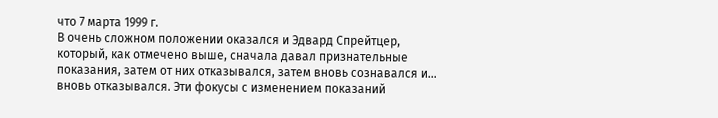что 7 марта 1999 г.
В очень сложном положении оказался и Эдвард Спрейтцер, который, как отмечено выше, сначала давал признательные показания, затем от них отказывался, затем вновь сознавался и… вновь отказывался. Эти фокусы с изменением показаний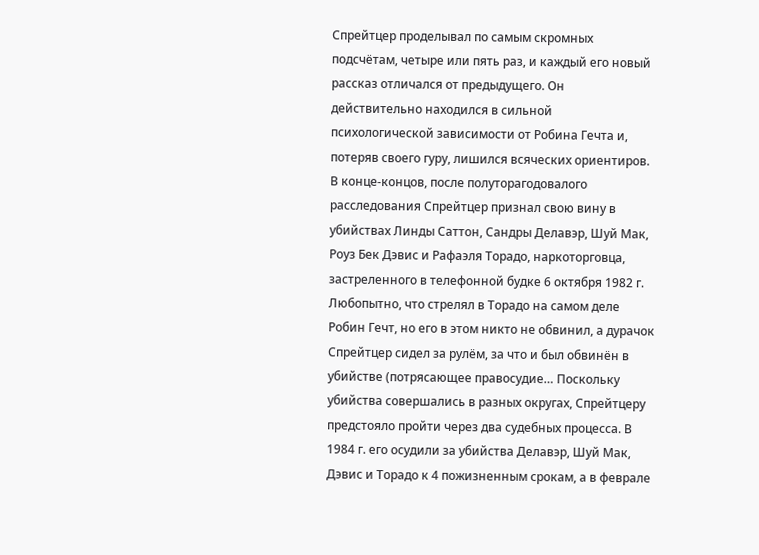Спрейтцер проделывал по самым скромных подсчётам, четыре или пять раз, и каждый его новый рассказ отличался от предыдущего. Он действительно находился в сильной психологической зависимости от Робина Гечта и, потеряв своего гуру, лишился всяческих ориентиров. В конце-концов, после полуторагодовалого расследования Спрейтцер признал свою вину в убийствах Линды Саттон, Сандры Делавэр, Шуй Мак, Роуз Бек Дэвис и Рафаэля Торадо, наркоторговца, застреленного в телефонной будке 6 октября 1982 г. Любопытно, что стрелял в Торадо на самом деле Робин Гечт, но его в этом никто не обвинил, а дурачок Спрейтцер сидел за рулём, за что и был обвинён в убийстве (потрясающее правосудие… Поскольку убийства совершались в разных округах, Спрейтцеру предстояло пройти через два судебных процесса. В 1984 г. его осудили за убийства Делавэр, Шуй Мак, Дэвис и Торадо к 4 пожизненным срокам, а в феврале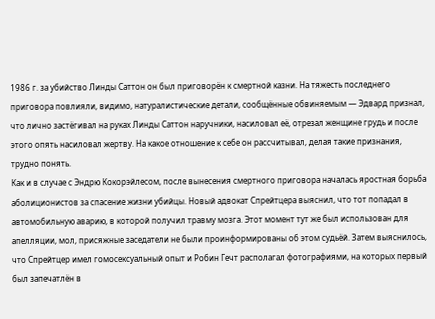1986 г. за убийство Линды Саттон он был приговорён к смертной казни. На тяжесть последнего приговора повлияли, видимо, натуралистические детали, сообщённые обвиняемым — Эдвард признал, что лично застёгивал на руках Линды Саттон наручники, насиловал её, отрезал женщине грудь и после этого опять насиловал жертву. На какое отношение к себе он рассчитывал, делая такие признания, трудно понять.
Как и в случае с Эндрю Кокорэйлесом, после вынесения смертного приговора началась яростная борьба аболиционистов за спасение жизни убийцы. Новый адвокат Спрейтцера выяснил, что тот попадал в автомобильную аварию, в которой получил травму мозга. Этот момент тут же был использован для апелляции, мол, присяжные заседатели не были проинформированы об этом судьёй. Затем выяснилось, что Спрейтцер имел гомосексуальный опыт и Робин Гечт располагал фотографиями, на которых первый был запечатлён в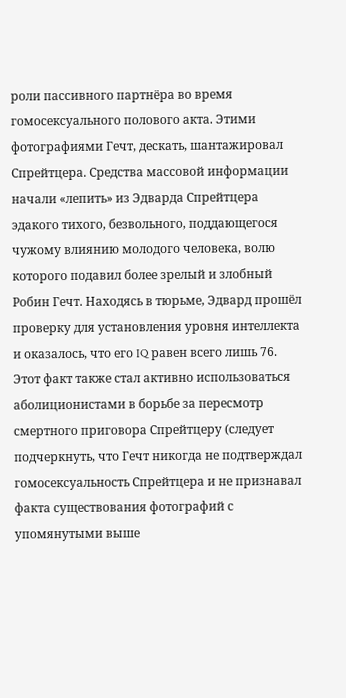роли пассивного партнёра во время гомосексуального полового акта. Этими фотографиями Гечт, дескать, шантажировал Спрейтцера. Средства массовой информации начали «лепить» из Эдварда Спрейтцера эдакого тихого, безвольного, поддающегося чужому влиянию молодого человека, волю которого подавил более зрелый и злобный Робин Гечт. Находясь в тюрьме, Эдвард прошёл проверку для установления уровня интеллекта и оказалось, что его IQ равен всего лишь 76. Этот факт также стал активно использоваться аболиционистами в борьбе за пересмотр смертного приговора Спрейтцеру (следует подчеркнуть, что Гечт никогда не подтверждал гомосексуальность Спрейтцера и не признавал факта существования фотографий с упомянутыми выше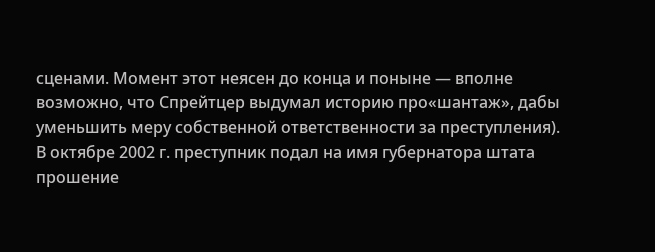сценами. Момент этот неясен до конца и поныне — вполне возможно, что Спрейтцер выдумал историю про«шантаж», дабы уменьшить меру собственной ответственности за преступления).
В октябре 2002 г. преступник подал на имя губернатора штата прошение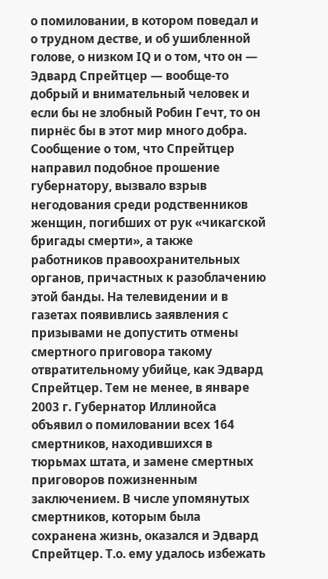о помиловании, в котором поведал и о трудном дестве, и об ушибленной голове, о низком IQ и о том, что он — Эдвард Спрейтцер — вообще-то добрый и внимательный человек и если бы не злобный Робин Гечт, то он пирнёс бы в этот мир много добра. Сообщение о том, что Спрейтцер направил подобное прошение губернатору, вызвало взрыв негодования среди родственников женщин, погибших от рук «чикагской бригады смерти», а также работников правоохранительных органов, причастных к разоблачению этой банды. На телевидении и в газетах появивлись заявления с призывами не допустить отмены смертного приговора такому отвратительному убийце, как Эдвард Спрейтцер. Тем не менее, в январе 2003 г. Губернатор Иллинойса объявил о помиловании всех 164 смертников, находившихся в тюрьмах штата, и замене смертных приговоров пожизненным заключением. В числе упомянутых смертников, которым была сохранена жизнь, оказался и Эдвард Спрейтцер. Т.о. ему удалось избежать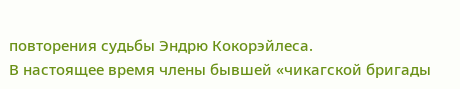повторения судьбы Эндрю Кокорэйлеса.
В настоящее время члены бывшей «чикагской бригады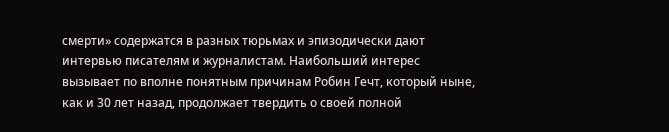смерти» содержатся в разных тюрьмах и эпизодически дают интервью писателям и журналистам. Наибольший интерес вызывает по вполне понятным причинам Робин Гечт, который ныне, как и 30 лет назад, продолжает твердить о своей полной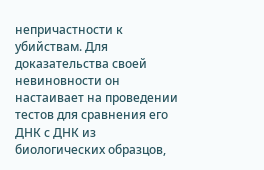непричастности к убийствам. Для доказательства своей невиновности он настаивает на проведении тестов для сравнения его ДНК с ДНК из биологических образцов,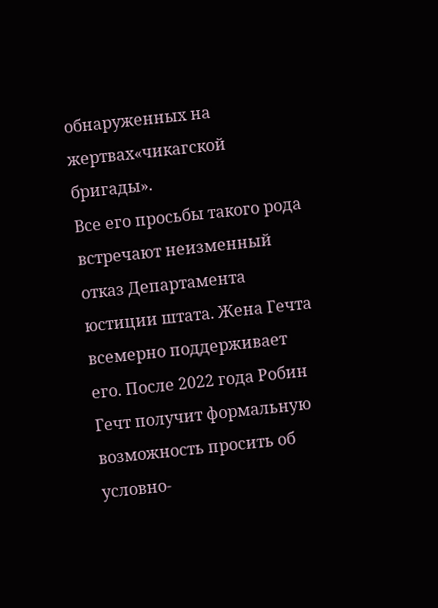обнаруженных на жертвах«чикагской бригады».
Все его просьбы такого рода встречают неизменный отказ Департамента юстиции штата. Жена Гечта всемерно поддерживает его. После 2022 года Робин Гечт получит формальную возможность просить об условно-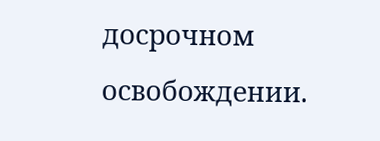досрочном освобождении.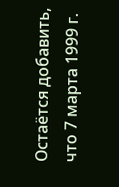Остаётся добавить, что 7 марта 1999 г.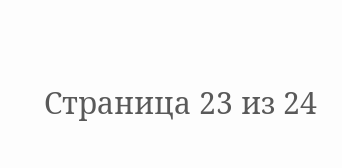Страница 23 из 24